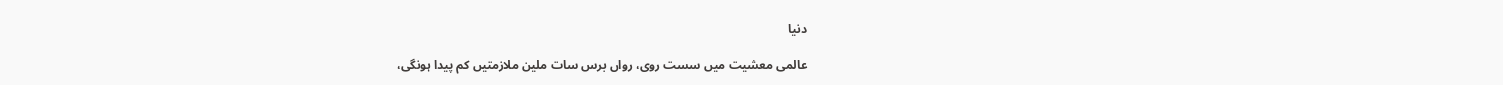دنیا

عالمی معشیت میں سست روی، رواں برس سات ملین ملازمتیں کم پیدا ہونگی،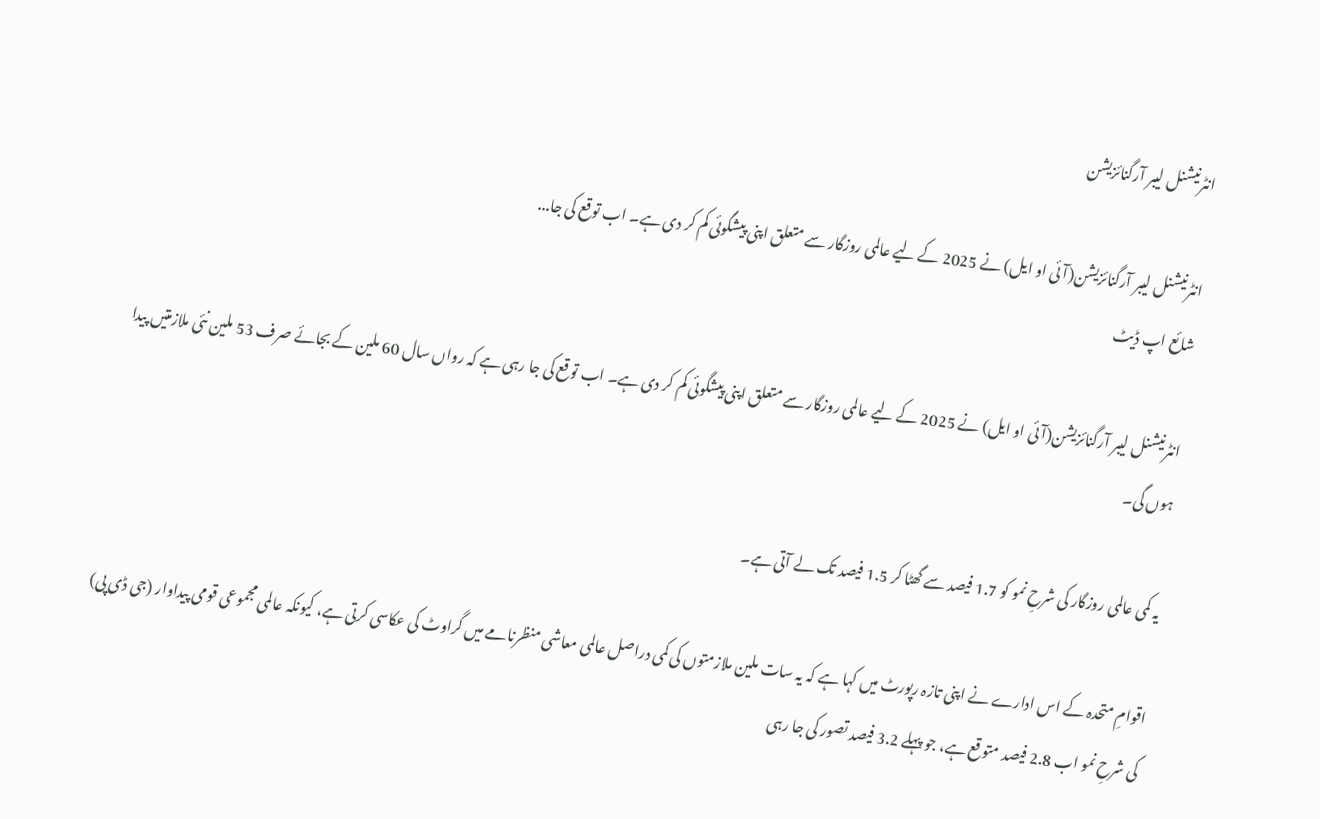انٹرنیشنل لیبر آرگنائزیشن

انٹرنیشنل لیبر آرگنائزیشن(آئی او ایل) نے 2025 کے لیے عالمی روزگار سے متعلق اپنی پیشگوئی کم کر دی ہے۔ اب توقع کی جا...
شائع اپ ڈیٹ

انٹرنیشنل لیبر آرگنائزیشن(آئی او ایل) نے 2025 کے لیے عالمی روزگار سے متعلق اپنی پیشگوئی کم کر دی ہے۔ اب توقع کی جا رہی ہے کہ رواں سال 60 ملین کے بجائے صرف 53 ملین نئی ملازمتیں پیدا ہوں گی۔

یہ کمی عالمی روزگار کی شرحِ نمو کو 1.7 فیصد سے گھٹا کر 1.5 فیصد تک لے آتی ہے۔

اقوامِ متحدہ کے اس ادارے نے اپنی تازہ رپورٹ میں کہا ہے کہ یہ سات ملین ملازمتوں کی کمی دراصل عالمی معاشی منظرنامے میں گراوٹ کی عکاسی کرتی ہے، کیونکہ عالمی مجموعی قومی پیداوار (جی ڈی پی) کی شرحِ نمو اب 2.8 فیصد متوقع ہے، جو پہلے 3.2 فیصد تصور کی جا رہی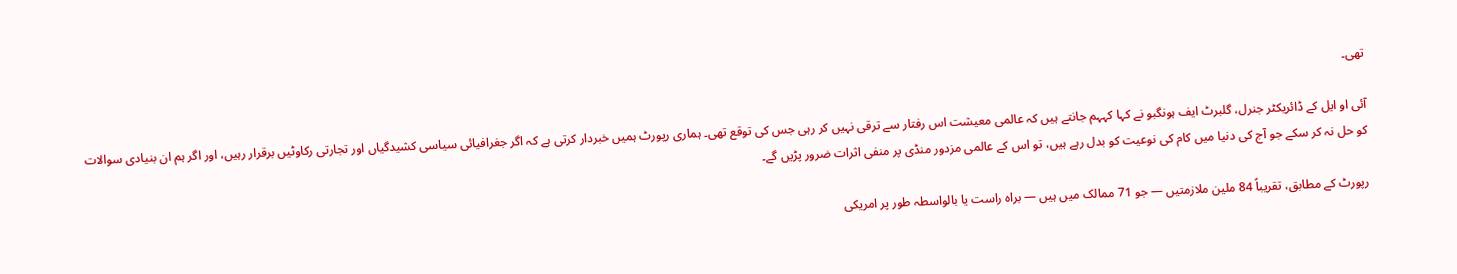تھی۔

آئی او ایل کے ڈائریکٹر جنرل، گلبرٹ ایف ہونگبو نے کہا کہہم جانتے ہیں کہ عالمی معیشت اس رفتار سے ترقی نہیں کر رہی جس کی توقع تھی۔ ہماری رپورٹ ہمیں خبردار کرتی ہے کہ اگر جغرافیائی سیاسی کشیدگیاں اور تجارتی رکاوٹیں برقرار رہیں، اور اگر ہم ان بنیادی سوالات کو حل نہ کر سکے جو آج کی دنیا میں کام کی نوعیت کو بدل رہے ہیں، تو اس کے عالمی مزدور منڈی پر منفی اثرات ضرور پڑیں گے۔

رپورٹ کے مطابق، تقریباً 84 ملین ملازمتیں — جو 71 ممالک میں ہیں — براہ راست یا بالواسطہ طور پر امریکی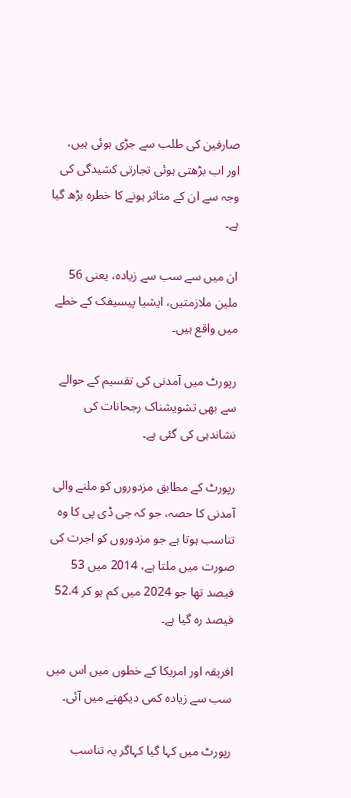صارفین کی طلب سے جڑی ہوئی ہیں، اور اب بڑھتی ہوئی تجارتی کشیدگی کی وجہ سے ان کے متاثر ہونے کا خطرہ بڑھ گیا ہے۔

ان میں سے سب سے زیادہ، یعنی 56 ملین ملازمتیں، ایشیا پیسیفک کے خطے میں واقع ہیں۔

رپورٹ میں آمدنی کی تقسیم کے حوالے سے بھی تشویشناک رجحانات کی نشاندہی کی گئی ہے۔

رپورٹ کے مطابق مزدوروں کو ملنے والی آمدنی کا حصہ، جو کہ جی ڈی پی کا وہ تناسب ہوتا ہے جو مزدوروں کو اجرت کی صورت میں ملتا ہے، 2014 میں 53 فیصد تھا جو 2024 میں کم ہو کر 52.4 فیصد رہ گیا ہے۔

افریقہ اور امریکا کے خطوں میں اس میں سب سے زیادہ کمی دیکھنے میں آئی۔

رپورٹ میں کہا گیا کہاگر یہ تناسب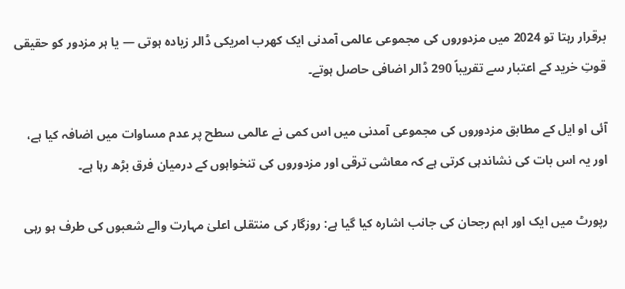برقرار رہتا تو 2024 میں مزدوروں کی مجموعی عالمی آمدنی ایک کھرب امریکی ڈالر زیادہ ہوتی — یا ہر مزدور کو حقیقی قوتِ خرید کے اعتبار سے تقریباً 290 ڈالر اضافی حاصل ہوتے۔

آئی او ایل کے مطابق مزدوروں کی مجموعی آمدنی میں اس کمی نے عالمی سطح پر عدم مساوات میں اضافہ کیا ہے، اور یہ اس بات کی نشاندہی کرتی ہے کہ معاشی ترقی اور مزدوروں کی تنخواہوں کے درمیان فرق بڑھ رہا ہے۔

رپورٹ میں ایک اور اہم رجحان کی جانب اشارہ کیا گیا ہے: روزگار کی منتقلی اعلیٰ مہارت والے شعبوں کی طرف ہو رہی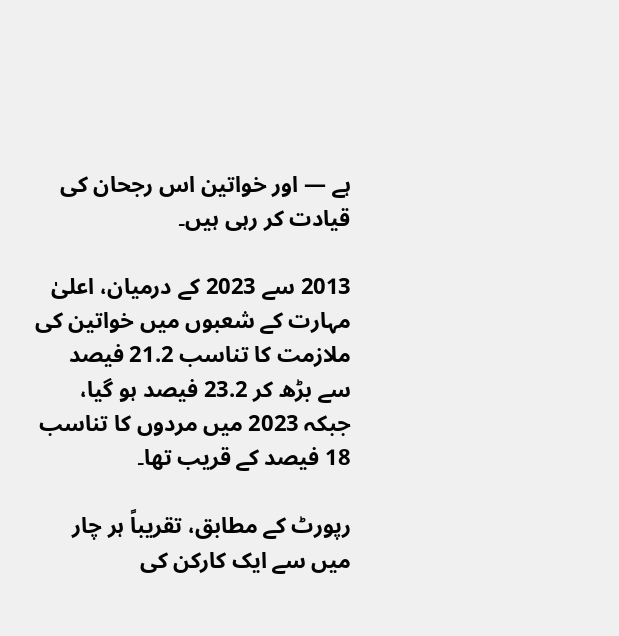ہے — اور خواتین اس رجحان کی قیادت کر رہی ہیں۔

2013 سے 2023 کے درمیان، اعلیٰ مہارت کے شعبوں میں خواتین کی ملازمت کا تناسب 21.2 فیصد سے بڑھ کر 23.2 فیصد ہو گیا، جبکہ 2023 میں مردوں کا تناسب 18 فیصد کے قریب تھا۔

رپورٹ کے مطابق، تقریباً ہر چار میں سے ایک کارکن کی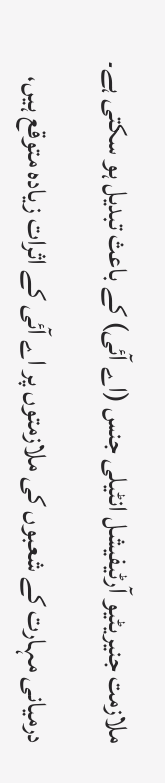ملازمت جنیریٹیو آرٹیفیشل انٹیلی جنس (اے آئی) کے باعث تبدیل ہو سکتی ہے۔

درمیانی مہارت کے شعبوں کی ملازمتوں پر اے آئی کے اثرات زیادہ متوقع ہیں،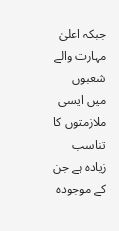جبکہ اعلیٰ مہارت والے شعبوں میں ایسی ملازمتوں کا تناسب زیادہ ہے جن کے موجودہ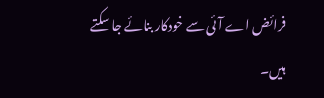فرائض اے آئی سے خودکار بنائے جا سکتے ہیں۔